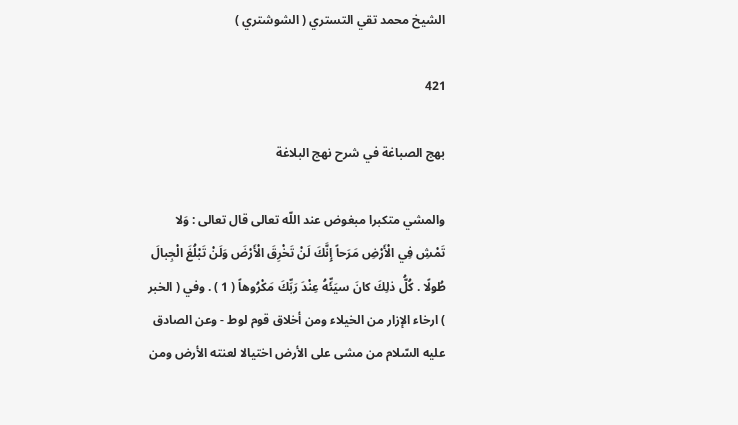الشيخ محمد تقي التستري ( الشوشتري )

421

بهج الصباغة في شرح نهج البلاغة

والمشي متكبرا مبغوض عند اللّه تعالى قال تعالى : وَلا تَمْشِ فِي الْأَرْضِ مَرَحاً إِنَّكَ لَنْ تَخْرِقَ الْأَرْضَ وَلَنْ تَبْلُغَ الْجِبالَ طُولًا . كُلُّ ذلِكَ كانَ سيَئِّهُ عِنْدَ رَبِّكَ مَكْرُوهاً ( 1 ) . وفي ( الخبر ) ارخاء الإزار من الخيلاء ومن أخلاق قوم لوط - وعن الصادق عليه السّلام من مشى على الأرض اختيالا لعنته الأرض ومن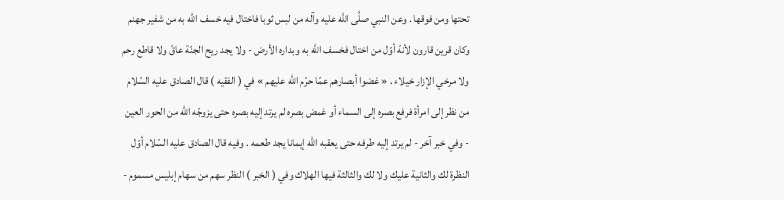تحتها ومن فوقها . وعن النبي صلَّى اللّه عليه وآله من لبس ثوبا فاختال فيه خسف اللّه به من شفير جهنم وكان قرين قارون لأنهّ أوّل من اختال فخسف اللّه به وبداره الأرض - ولا يجد ريح الجنّة عاقّ ولا قاطع رحم ولا مرخي الإزار خيلاء . « غضوا أبصارهم عمّا حرّم اللّه عليهم » في ( الفقيه ) قال الصادق عليه السّلام من نظر إلى امرأة فرفع بصره إلى السماء أو غمض بصره لم يرتد إليه بصره حتى يزوجّه اللّه من الحور العين - وفي خبر آخر - لم يرتد إليه طرفه حتى يعقبه اللّه إيمانا يجد طعمه . وفيه قال الصادق عليه السّلام أوّل النظرة لك والثانية عليك ولا لك والثالثة فيها الهلاك وفي ( الخبر ) النظر سهم من سهام إبليس مسموم -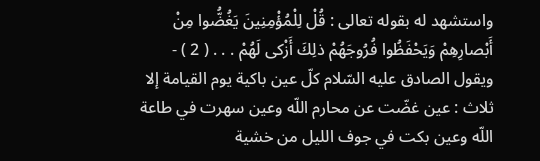واستشهد له بقوله تعالى : قُلْ لِلْمُؤْمِنِينَ يَغُضُّوا مِنْ أَبْصارِهِمْ وَيَحْفَظُوا فُرُوجَهُمْ ذلِكَ أَزْكى لَهُمْ . . . ( 2 ) - ويقول الصادق عليه السّلام كلّ عين باكية يوم القيامة إلا ثلاث : عين غضّت عن محارم اللّه وعين سهرت في طاعة اللّه وعين بكت في جوف الليل من خشية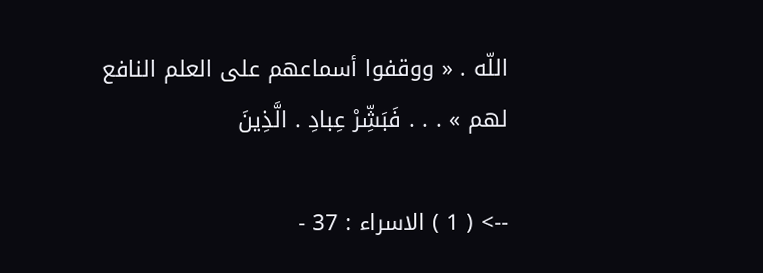اللّه . « ووقفوا أسماعهم على العلم النافع لهم » . . . فَبَشِّرْ عِبادِ . الَّذِينَ

--> ( 1 ) الاسراء : 37 -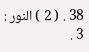38 . ( 2 ) النور : 3 .